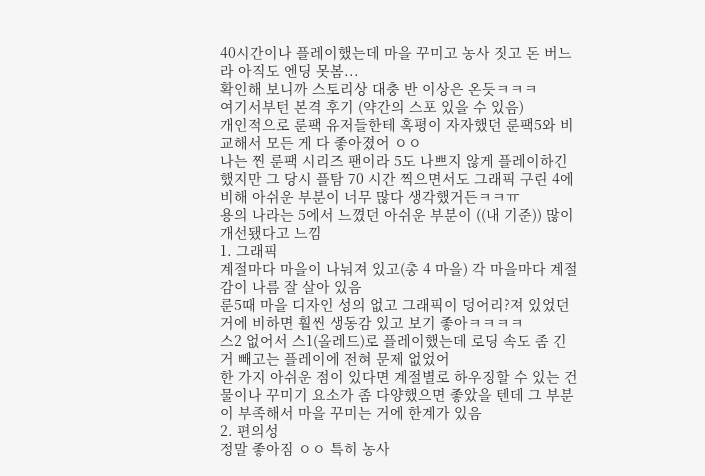40시간이나 플레이했는데 마을 꾸미고 농사 짓고 돈 버느라 아직도 엔딩 못봄...
확인해 보니까 스토리상 대충 반 이상은 온듯ㅋㅋㅋ
여기서부턴 본격 후기 (약간의 스포 있을 수 있음)
개인적으로 룬팩 유저들한테 혹평이 자자했던 룬팩5와 비교해서 모든 게 다 좋아졌어 ㅇㅇ
나는 찐 룬팩 시리즈 팬이라 5도 나쁘지 않게 플레이하긴 했지만 그 당시 플탐 70 시간 찍으면서도 그래픽 구린 4에 비해 아쉬운 부분이 너무 많다 생각했거든ㅋㅋㅠ
용의 나라는 5에서 느꼈던 아쉬운 부분이 ((내 기준)) 많이 개선됐다고 느낌
1. 그래픽
계절마다 마을이 나눠져 있고(총 4 마을) 각 마을마다 계절감이 나름 잘 살아 있음
룬5때 마을 디자인 성의 없고 그래픽이 덩어리?져 있었던 거에 비하면 훨씬 생동감 있고 보기 좋아ㅋㅋㅋㅋ
스2 없어서 스1(올레드)로 플레이했는데 로딩 속도 좀 긴 거 빼고는 플레이에 전혀 문제 없었어
한 가지 아쉬운 점이 있다면 계절별로 하우징할 수 있는 건물이나 꾸미기 요소가 좀 다양했으면 좋았을 텐데 그 부분이 부족해서 마을 꾸미는 거에 한계가 있음
2. 편의성
정말 좋아짐 ㅇㅇ 특히 농사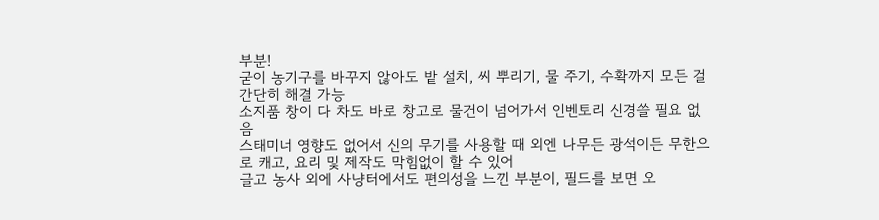부분!
굳이 농기구를 바꾸지 않아도 밭 설치, 씨 뿌리기, 물 주기, 수확까지 모든 걸 간단히 해결 가능
소지품 창이 다 차도 바로 창고로 물건이 넘어가서 인벤토리 신경쓸 필요 없음
스태미너 영향도 없어서 신의 무기를 사용할 때 외엔 나무든 광석이든 무한으로 캐고, 요리 및 제작도 막힘없이 할 수 있어
글고 농사 외에 사냥터에서도 편의성을 느낀 부분이, 필드를 보면 오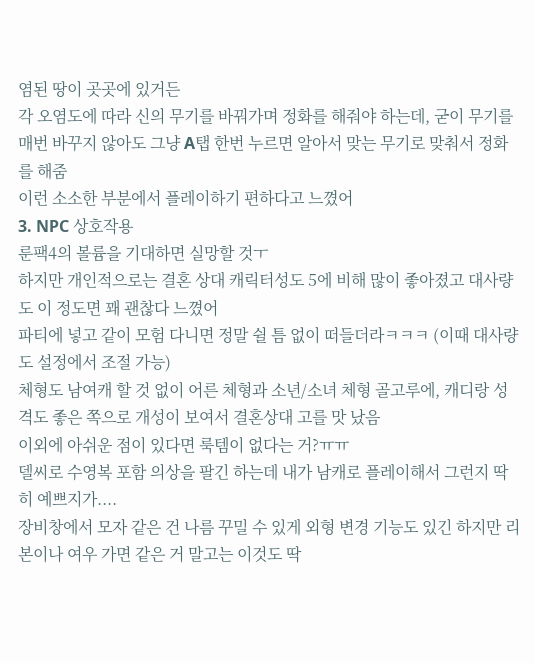염된 땅이 곳곳에 있거든
각 오염도에 따라 신의 무기를 바꿔가며 정화를 해줘야 하는데, 굳이 무기를 매번 바꾸지 않아도 그냥 A탭 한번 누르면 알아서 맞는 무기로 맞춰서 정화를 해줌
이런 소소한 부분에서 플레이하기 편하다고 느꼈어
3. NPC 상호작용
룬팩4의 볼륨을 기대하면 실망할 것ㅜ
하지만 개인적으로는 결혼 상대 캐릭터성도 5에 비해 많이 좋아졌고 대사량도 이 정도면 꽤 괜찮다 느꼈어
파티에 넣고 같이 모험 다니면 정말 쉴 틈 없이 떠들더라ㅋㅋㅋ (이때 대사량도 설정에서 조절 가능)
체형도 남여캐 할 것 없이 어른 체형과 소년/소녀 체형 골고루에, 캐디랑 성격도 좋은 쪽으로 개성이 보여서 결혼상대 고를 맛 났음
이외에 아쉬운 점이 있다면 룩템이 없다는 거?ㅠㅠ
델씨로 수영복 포함 의상을 팔긴 하는데 내가 남캐로 플레이해서 그런지 딱히 예쁘지가....
장비창에서 모자 같은 건 나름 꾸밀 수 있게 외형 변경 기능도 있긴 하지만 리본이나 여우 가면 같은 거 말고는 이것도 딱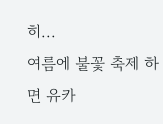히...
여름에 불꽃 축제 하면 유카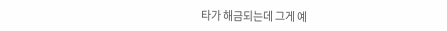타가 해금되는데 그게 예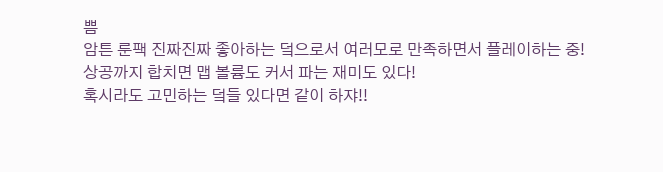쁨
암튼 룬팩 진짜진짜 좋아하는 덬으로서 여러모로 만족하면서 플레이하는 중!
상공까지 합치면 맵 볼륨도 커서 파는 재미도 있다!
혹시라도 고민하는 덬들 있다면 같이 하쟈!!